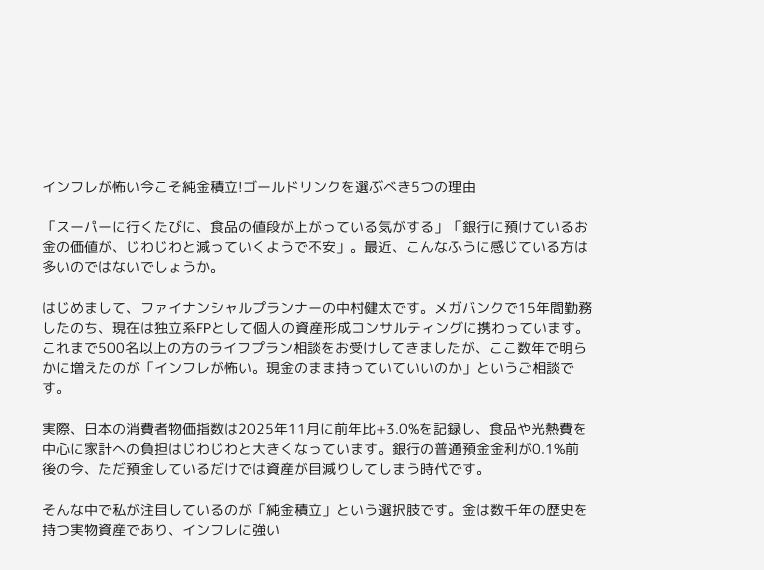インフレが怖い今こそ純金積立!ゴールドリンクを選ぶべき5つの理由

「スーパーに行くたびに、食品の値段が上がっている気がする」「銀行に預けているお金の価値が、じわじわと減っていくようで不安」。最近、こんなふうに感じている方は多いのではないでしょうか。

はじめまして、ファイナンシャルプランナーの中村健太です。メガバンクで15年間勤務したのち、現在は独立系FPとして個人の資産形成コンサルティングに携わっています。これまで500名以上の方のライフプラン相談をお受けしてきましたが、ここ数年で明らかに増えたのが「インフレが怖い。現金のまま持っていていいのか」というご相談です。

実際、日本の消費者物価指数は2025年11月に前年比+3.0%を記録し、食品や光熱費を中心に家計への負担はじわじわと大きくなっています。銀行の普通預金金利が0.1%前後の今、ただ預金しているだけでは資産が目減りしてしまう時代です。

そんな中で私が注目しているのが「純金積立」という選択肢です。金は数千年の歴史を持つ実物資産であり、インフレに強い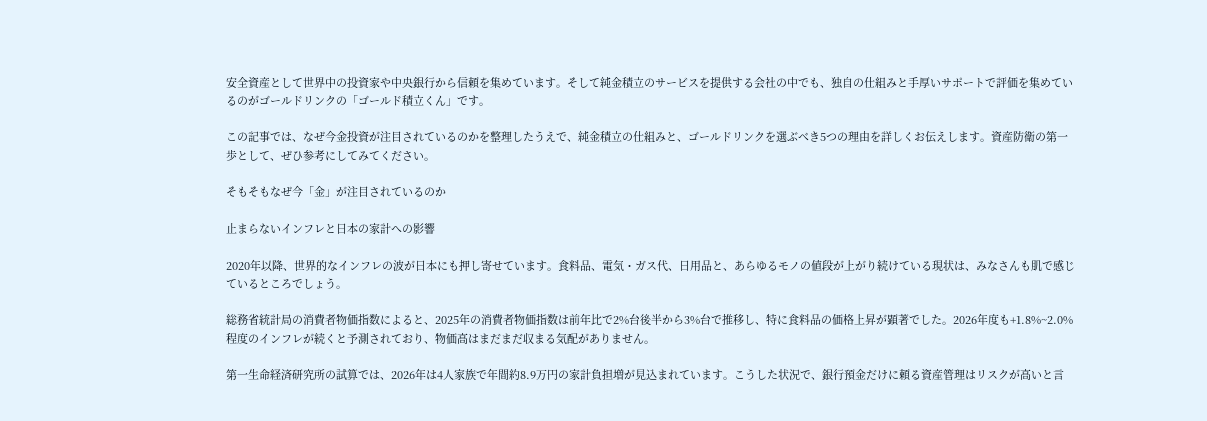安全資産として世界中の投資家や中央銀行から信頼を集めています。そして純金積立のサービスを提供する会社の中でも、独自の仕組みと手厚いサポートで評価を集めているのがゴールドリンクの「ゴールド積立くん」です。

この記事では、なぜ今金投資が注目されているのかを整理したうえで、純金積立の仕組みと、ゴールドリンクを選ぶべき5つの理由を詳しくお伝えします。資産防衛の第一歩として、ぜひ参考にしてみてください。

そもそもなぜ今「金」が注目されているのか

止まらないインフレと日本の家計への影響

2020年以降、世界的なインフレの波が日本にも押し寄せています。食料品、電気・ガス代、日用品と、あらゆるモノの値段が上がり続けている現状は、みなさんも肌で感じているところでしょう。

総務省統計局の消費者物価指数によると、2025年の消費者物価指数は前年比で2%台後半から3%台で推移し、特に食料品の価格上昇が顕著でした。2026年度も+1.8%~2.0%程度のインフレが続くと予測されており、物価高はまだまだ収まる気配がありません。

第一生命経済研究所の試算では、2026年は4人家族で年間約8.9万円の家計負担増が見込まれています。こうした状況で、銀行預金だけに頼る資産管理はリスクが高いと言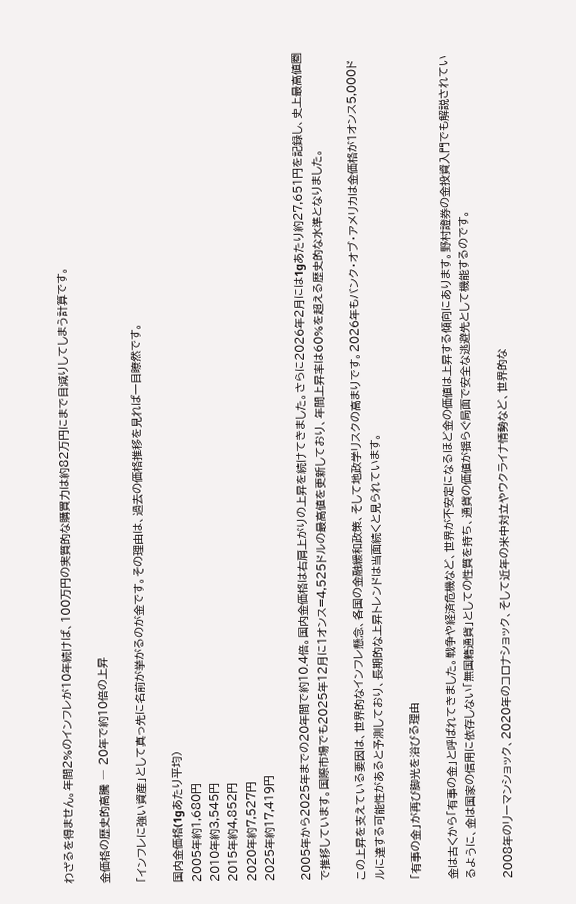わざるを得ません。年間2%のインフレが10年続けば、100万円の実質的な購買力は約82万円にまで目減りしてしまう計算です。

金価格の歴史的高騰 ― 20年で約10倍の上昇

「インフレに強い資産」として真っ先に名前が挙がるのが金です。その理由は、過去の価格推移を見れば一目瞭然です。

国内金価格(1gあたり平均)
2005年約1,680円
2010年約3,545円
2015年約4,852円
2020年約7,527円
2025年約17,419円

2005年から2025年までの20年間で約10.4倍。国内金価格は右肩上がりの上昇を続けてきました。さらに2026年2月には1gあたり約27,651円を記録し、史上最高値圏で推移しています。国際市場でも2025年12月に1オンス=4,525ドルの最高値を更新しており、年間上昇率は60%を超える歴史的な水準となりました。

この上昇を支えている要因は、世界的なインフレ懸念、各国の金融緩和政策、そして地政学リスクの高まりです。2026年もバンク・オブ・アメリカは金価格が1オンス5,000ドルに達する可能性があると予測しており、長期的な上昇トレンドは当面続くと見られています。

「有事の金」が再び脚光を浴びる理由

金は古くから「有事の金」と呼ばれてきました。戦争や経済危機など、世界が不安定になるほど金の価値は上昇する傾向にあります。野村證券の金投資入門でも解説されているように、金は国家の信用に依存しない「無国籍通貨」としての性質を持ち、通貨の価値が揺らぐ局面で安全な逃避先として機能するのです。

2008年のリーマンショック、2020年のコロナショック、そして近年の米中対立やウクライナ情勢など、世界的な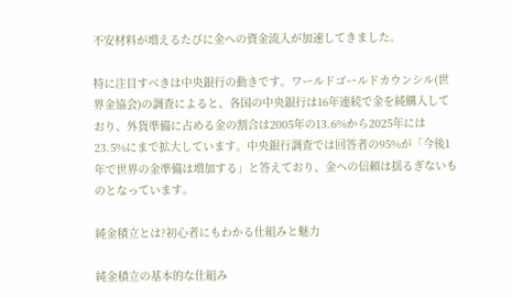不安材料が増えるたびに金への資金流入が加速してきました。

特に注目すべきは中央銀行の動きです。ワールドゴールドカウンシル(世界金協会)の調査によると、各国の中央銀行は16年連続で金を純購入しており、外貨準備に占める金の割合は2005年の13.6%から2025年には23.5%にまで拡大しています。中央銀行調査では回答者の95%が「今後1年で世界の金準備は増加する」と答えており、金への信頼は揺るぎないものとなっています。

純金積立とは?初心者にもわかる仕組みと魅力

純金積立の基本的な仕組み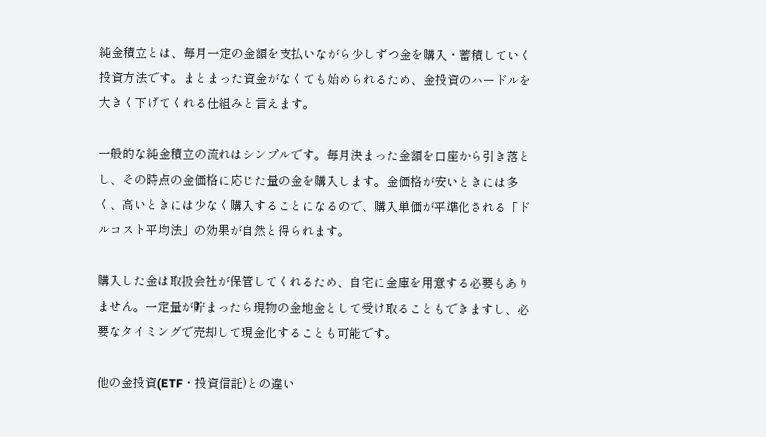純金積立とは、毎月一定の金額を支払いながら少しずつ金を購入・蓄積していく投資方法です。まとまった資金がなくても始められるため、金投資のハードルを大きく下げてくれる仕組みと言えます。

一般的な純金積立の流れはシンプルです。毎月決まった金額を口座から引き落とし、その時点の金価格に応じた量の金を購入します。金価格が安いときには多く、高いときには少なく購入することになるので、購入単価が平準化される「ドルコスト平均法」の効果が自然と得られます。

購入した金は取扱会社が保管してくれるため、自宅に金庫を用意する必要もありません。一定量が貯まったら現物の金地金として受け取ることもできますし、必要なタイミングで売却して現金化することも可能です。

他の金投資(ETF・投資信託)との違い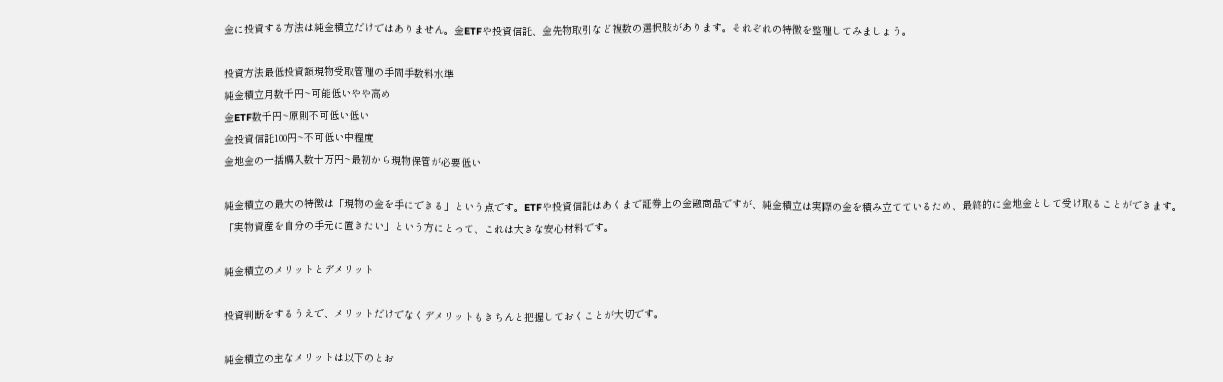金に投資する方法は純金積立だけではありません。金ETFや投資信託、金先物取引など複数の選択肢があります。それぞれの特徴を整理してみましょう。

投資方法最低投資額現物受取管理の手間手数料水準
純金積立月数千円~可能低いやや高め
金ETF数千円~原則不可低い低い
金投資信託100円~不可低い中程度
金地金の一括購入数十万円~最初から現物保管が必要低い

純金積立の最大の特徴は「現物の金を手にできる」という点です。ETFや投資信託はあくまで証券上の金融商品ですが、純金積立は実際の金を積み立てているため、最終的に金地金として受け取ることができます。「実物資産を自分の手元に置きたい」という方にとって、これは大きな安心材料です。

純金積立のメリットとデメリット

投資判断をするうえで、メリットだけでなくデメリットもきちんと把握しておくことが大切です。

純金積立の主なメリットは以下のとお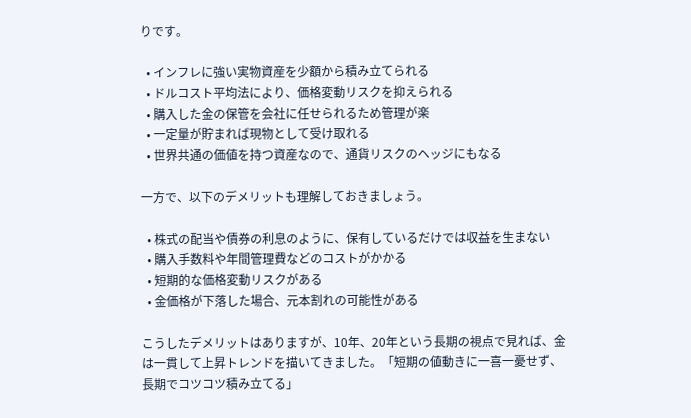りです。

  • インフレに強い実物資産を少額から積み立てられる
  • ドルコスト平均法により、価格変動リスクを抑えられる
  • 購入した金の保管を会社に任せられるため管理が楽
  • 一定量が貯まれば現物として受け取れる
  • 世界共通の価値を持つ資産なので、通貨リスクのヘッジにもなる

一方で、以下のデメリットも理解しておきましょう。

  • 株式の配当や債券の利息のように、保有しているだけでは収益を生まない
  • 購入手数料や年間管理費などのコストがかかる
  • 短期的な価格変動リスクがある
  • 金価格が下落した場合、元本割れの可能性がある

こうしたデメリットはありますが、10年、20年という長期の視点で見れば、金は一貫して上昇トレンドを描いてきました。「短期の値動きに一喜一憂せず、長期でコツコツ積み立てる」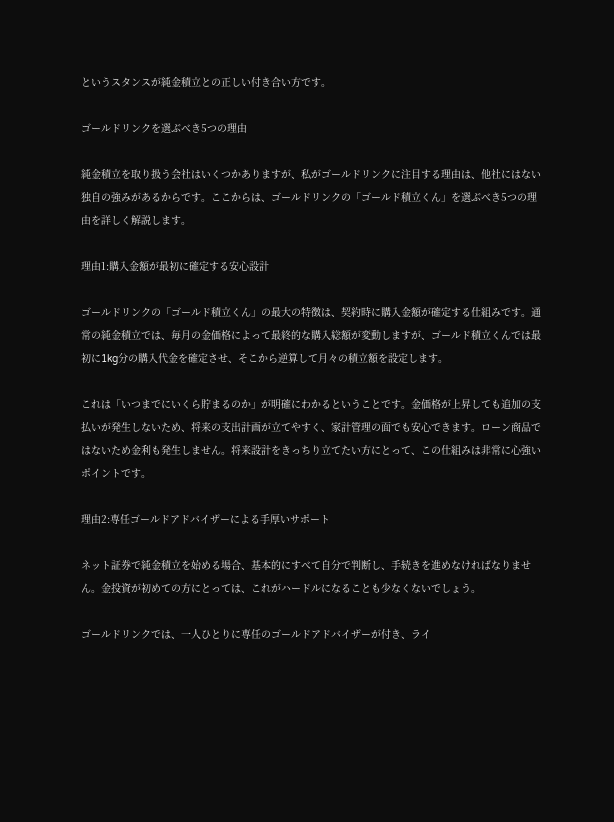というスタンスが純金積立との正しい付き合い方です。

ゴールドリンクを選ぶべき5つの理由

純金積立を取り扱う会社はいくつかありますが、私がゴールドリンクに注目する理由は、他社にはない独自の強みがあるからです。ここからは、ゴールドリンクの「ゴールド積立くん」を選ぶべき5つの理由を詳しく解説します。

理由1:購入金額が最初に確定する安心設計

ゴールドリンクの「ゴールド積立くん」の最大の特徴は、契約時に購入金額が確定する仕組みです。通常の純金積立では、毎月の金価格によって最終的な購入総額が変動しますが、ゴールド積立くんでは最初に1kg分の購入代金を確定させ、そこから逆算して月々の積立額を設定します。

これは「いつまでにいくら貯まるのか」が明確にわかるということです。金価格が上昇しても追加の支払いが発生しないため、将来の支出計画が立てやすく、家計管理の面でも安心できます。ローン商品ではないため金利も発生しません。将来設計をきっちり立てたい方にとって、この仕組みは非常に心強いポイントです。

理由2:専任ゴールドアドバイザーによる手厚いサポート

ネット証券で純金積立を始める場合、基本的にすべて自分で判断し、手続きを進めなければなりません。金投資が初めての方にとっては、これがハードルになることも少なくないでしょう。

ゴールドリンクでは、一人ひとりに専任のゴールドアドバイザーが付き、ライ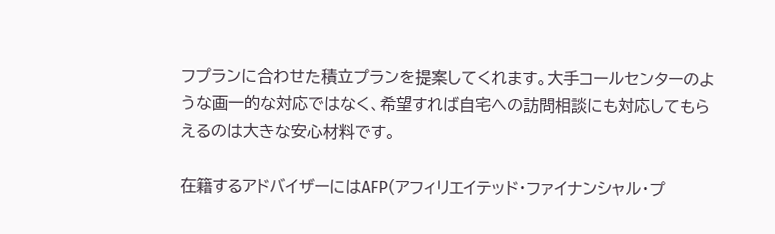フプランに合わせた積立プランを提案してくれます。大手コールセンターのような画一的な対応ではなく、希望すれば自宅への訪問相談にも対応してもらえるのは大きな安心材料です。

在籍するアドバイザーにはAFP(アフィリエイテッド・ファイナンシャル・プ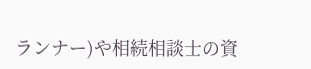ランナー)や相続相談士の資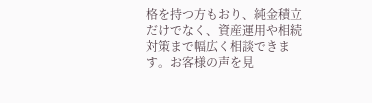格を持つ方もおり、純金積立だけでなく、資産運用や相続対策まで幅広く相談できます。お客様の声を見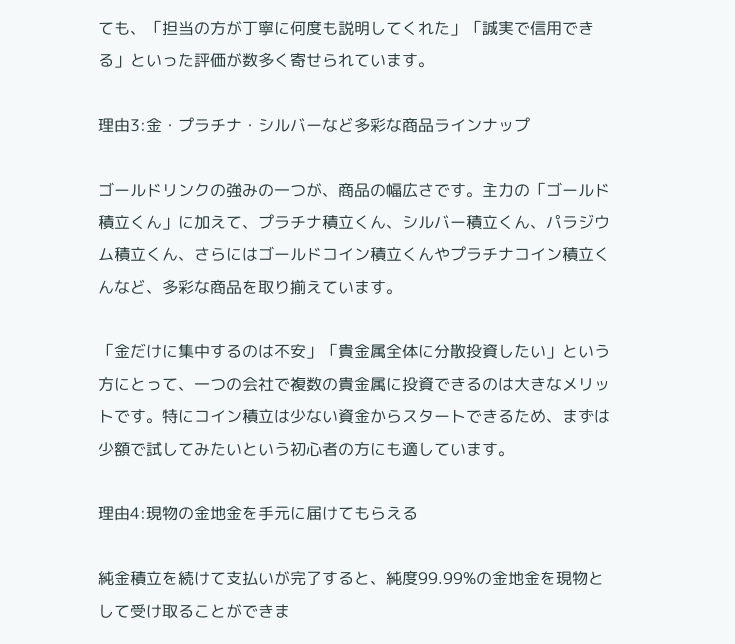ても、「担当の方が丁寧に何度も説明してくれた」「誠実で信用できる」といった評価が数多く寄せられています。

理由3:金・プラチナ・シルバーなど多彩な商品ラインナップ

ゴールドリンクの強みの一つが、商品の幅広さです。主力の「ゴールド積立くん」に加えて、プラチナ積立くん、シルバー積立くん、パラジウム積立くん、さらにはゴールドコイン積立くんやプラチナコイン積立くんなど、多彩な商品を取り揃えています。

「金だけに集中するのは不安」「貴金属全体に分散投資したい」という方にとって、一つの会社で複数の貴金属に投資できるのは大きなメリットです。特にコイン積立は少ない資金からスタートできるため、まずは少額で試してみたいという初心者の方にも適しています。

理由4:現物の金地金を手元に届けてもらえる

純金積立を続けて支払いが完了すると、純度99.99%の金地金を現物として受け取ることができま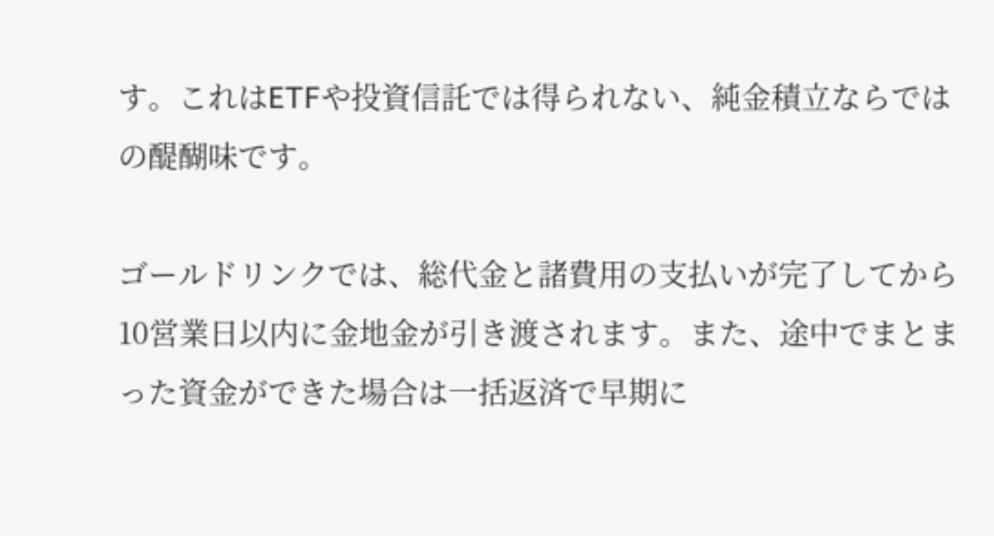す。これはETFや投資信託では得られない、純金積立ならではの醍醐味です。

ゴールドリンクでは、総代金と諸費用の支払いが完了してから10営業日以内に金地金が引き渡されます。また、途中でまとまった資金ができた場合は一括返済で早期に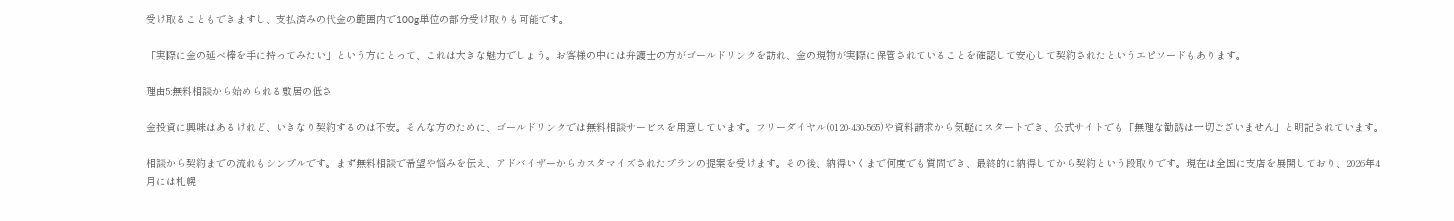受け取ることもできますし、支払済みの代金の範囲内で100g単位の部分受け取りも可能です。

「実際に金の延べ棒を手に持ってみたい」という方にとって、これは大きな魅力でしょう。お客様の中には弁護士の方がゴールドリンクを訪れ、金の現物が実際に保管されていることを確認して安心して契約されたというエピソードもあります。

理由5:無料相談から始められる敷居の低さ

金投資に興味はあるけれど、いきなり契約するのは不安。そんな方のために、ゴールドリンクでは無料相談サービスを用意しています。フリーダイヤル(0120-430-565)や資料請求から気軽にスタートでき、公式サイトでも「無理な勧誘は一切ございません」と明記されています。

相談から契約までの流れもシンプルです。まず無料相談で希望や悩みを伝え、アドバイザーからカスタマイズされたプランの提案を受けます。その後、納得いくまで何度でも質問でき、最終的に納得してから契約という段取りです。現在は全国に支店を展開しており、2026年4月には札幌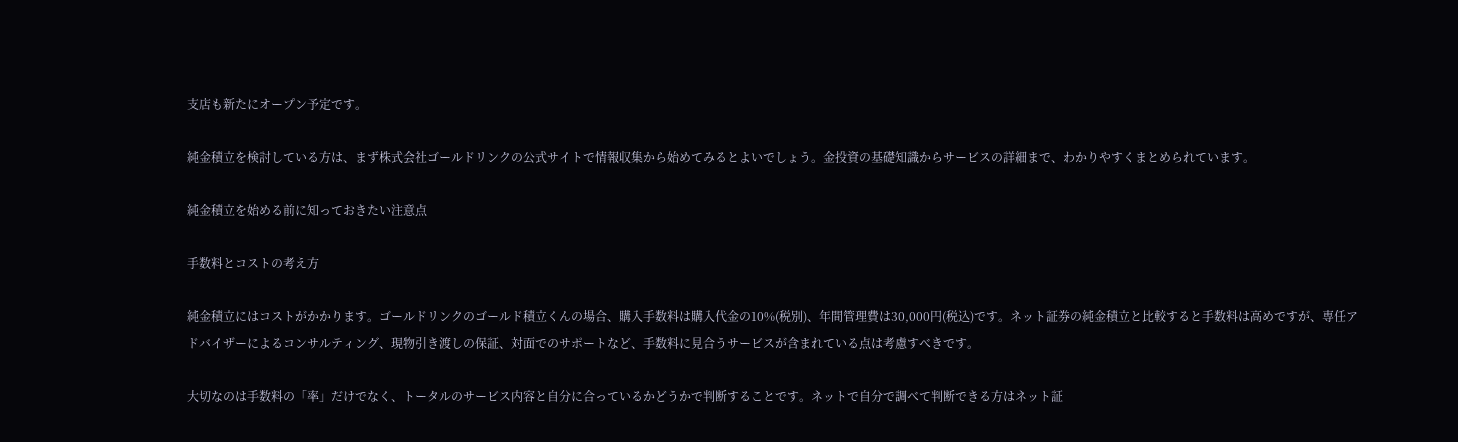支店も新たにオープン予定です。

純金積立を検討している方は、まず株式会社ゴールドリンクの公式サイトで情報収集から始めてみるとよいでしょう。金投資の基礎知識からサービスの詳細まで、わかりやすくまとめられています。

純金積立を始める前に知っておきたい注意点

手数料とコストの考え方

純金積立にはコストがかかります。ゴールドリンクのゴールド積立くんの場合、購入手数料は購入代金の10%(税別)、年間管理費は30,000円(税込)です。ネット証券の純金積立と比較すると手数料は高めですが、専任アドバイザーによるコンサルティング、現物引き渡しの保証、対面でのサポートなど、手数料に見合うサービスが含まれている点は考慮すべきです。

大切なのは手数料の「率」だけでなく、トータルのサービス内容と自分に合っているかどうかで判断することです。ネットで自分で調べて判断できる方はネット証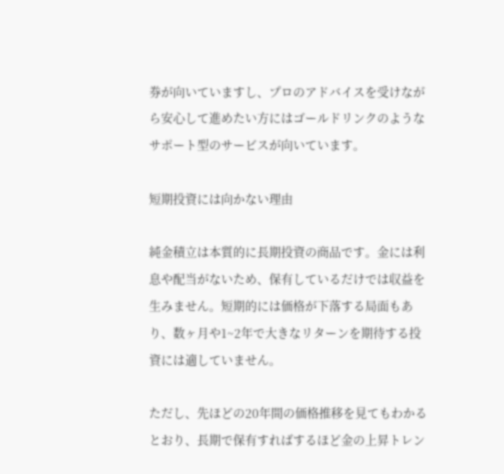券が向いていますし、プロのアドバイスを受けながら安心して進めたい方にはゴールドリンクのようなサポート型のサービスが向いています。

短期投資には向かない理由

純金積立は本質的に長期投資の商品です。金には利息や配当がないため、保有しているだけでは収益を生みません。短期的には価格が下落する局面もあり、数ヶ月や1~2年で大きなリターンを期待する投資には適していません。

ただし、先ほどの20年間の価格推移を見てもわかるとおり、長期で保有すればするほど金の上昇トレン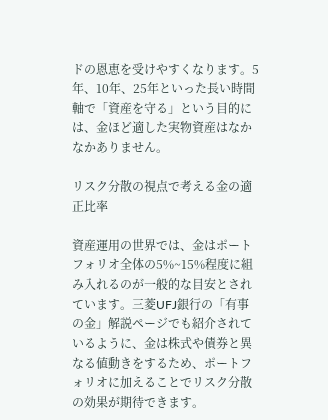ドの恩恵を受けやすくなります。5年、10年、25年といった長い時間軸で「資産を守る」という目的には、金ほど適した実物資産はなかなかありません。

リスク分散の視点で考える金の適正比率

資産運用の世界では、金はポートフォリオ全体の5%~15%程度に組み入れるのが一般的な目安とされています。三菱UFJ銀行の「有事の金」解説ページでも紹介されているように、金は株式や債券と異なる値動きをするため、ポートフォリオに加えることでリスク分散の効果が期待できます。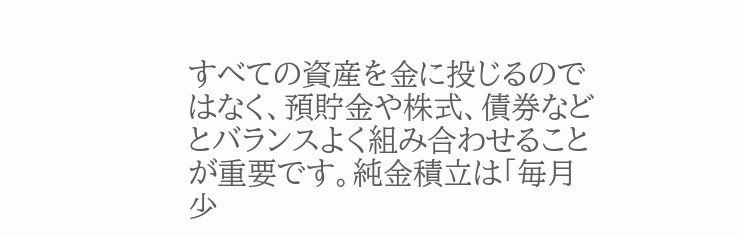すべての資産を金に投じるのではなく、預貯金や株式、債券などとバランスよく組み合わせることが重要です。純金積立は「毎月少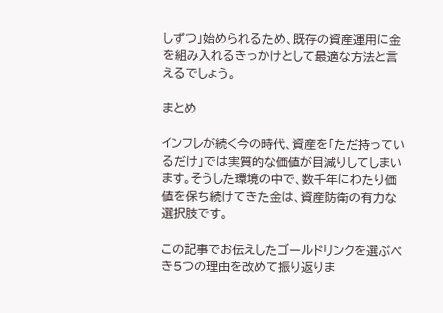しずつ」始められるため、既存の資産運用に金を組み入れるきっかけとして最適な方法と言えるでしょう。

まとめ

インフレが続く今の時代、資産を「ただ持っているだけ」では実質的な価値が目減りしてしまいます。そうした環境の中で、数千年にわたり価値を保ち続けてきた金は、資産防衛の有力な選択肢です。

この記事でお伝えしたゴールドリンクを選ぶべき5つの理由を改めて振り返りま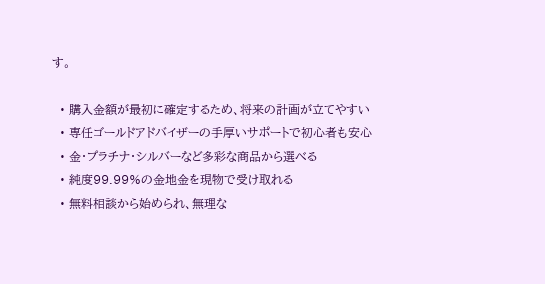す。

  • 購入金額が最初に確定するため、将来の計画が立てやすい
  • 専任ゴールドアドバイザーの手厚いサポートで初心者も安心
  • 金・プラチナ・シルバーなど多彩な商品から選べる
  • 純度99.99%の金地金を現物で受け取れる
  • 無料相談から始められ、無理な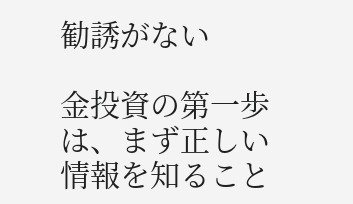勧誘がない

金投資の第一歩は、まず正しい情報を知ること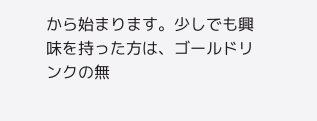から始まります。少しでも興味を持った方は、ゴールドリンクの無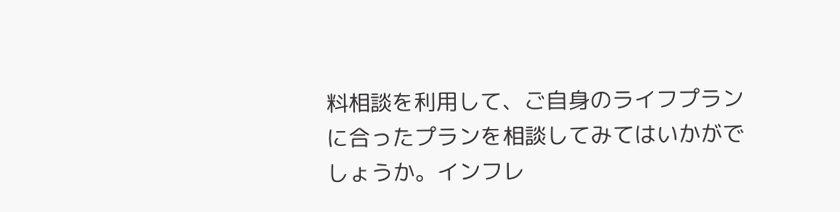料相談を利用して、ご自身のライフプランに合ったプランを相談してみてはいかがでしょうか。インフレ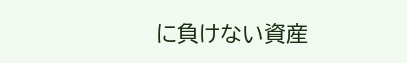に負けない資産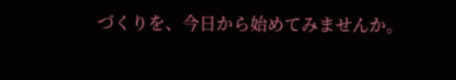づくりを、今日から始めてみませんか。